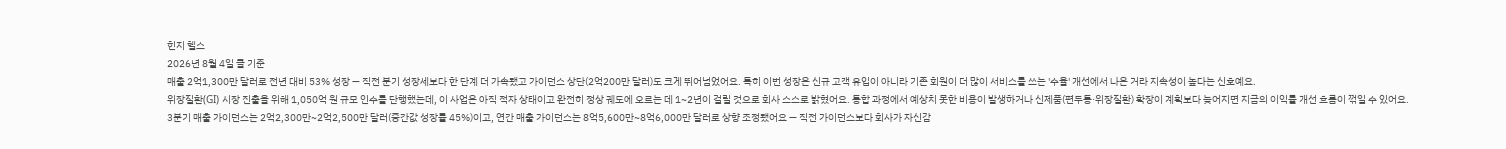힌지 헬스
2026년 8월 4일 콜 기준
매출 2억1,300만 달러로 전년 대비 53% 성장 — 직전 분기 성장세보다 한 단계 더 가속됐고 가이던스 상단(2억200만 달러)도 크게 뛰어넘었어요. 특히 이번 성장은 신규 고객 유입이 아니라 기존 회원이 더 많이 서비스를 쓰는 '수율' 개선에서 나온 거라 지속성이 높다는 신호예요.
위장질환(GI) 시장 진출을 위해 1,050억 원 규모 인수를 단행했는데, 이 사업은 아직 적자 상태이고 완전히 정상 궤도에 오르는 데 1~2년이 걸릴 것으로 회사 스스로 밝혔어요. 통합 과정에서 예상치 못한 비용이 발생하거나 신제품(편두통·위장질환) 확장이 계획보다 늦어지면 지금의 이익률 개선 흐름이 꺾일 수 있어요.
3분기 매출 가이던스는 2억2,300만~2억2,500만 달러(중간값 성장률 45%)이고, 연간 매출 가이던스는 8억5,600만~8억6,000만 달러로 상향 조정됐어요 — 직전 가이던스보다 회사가 자신감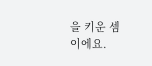을 키운 셈이에요.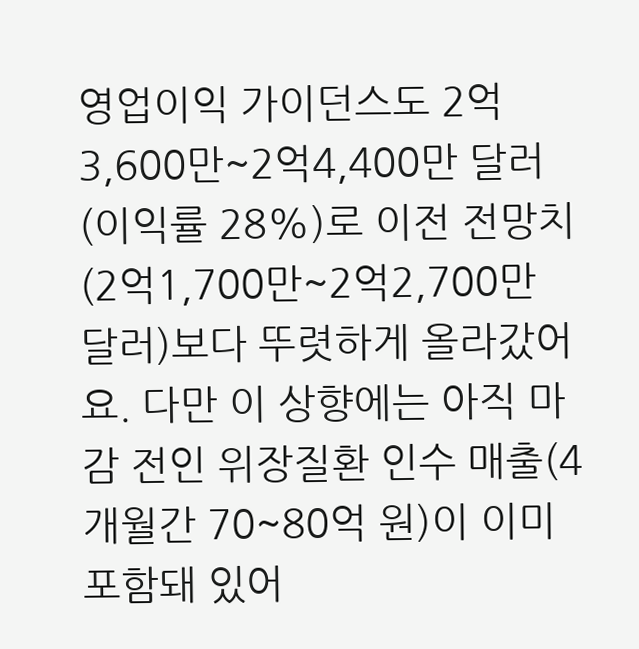영업이익 가이던스도 2억3,600만~2억4,400만 달러(이익률 28%)로 이전 전망치(2억1,700만~2억2,700만 달러)보다 뚜렷하게 올라갔어요. 다만 이 상향에는 아직 마감 전인 위장질환 인수 매출(4개월간 70~80억 원)이 이미 포함돼 있어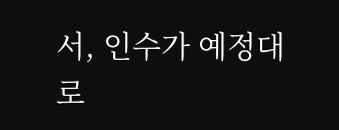서, 인수가 예정대로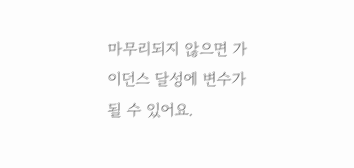마무리되지 않으면 가이던스 달성에 변수가 될 수 있어요.